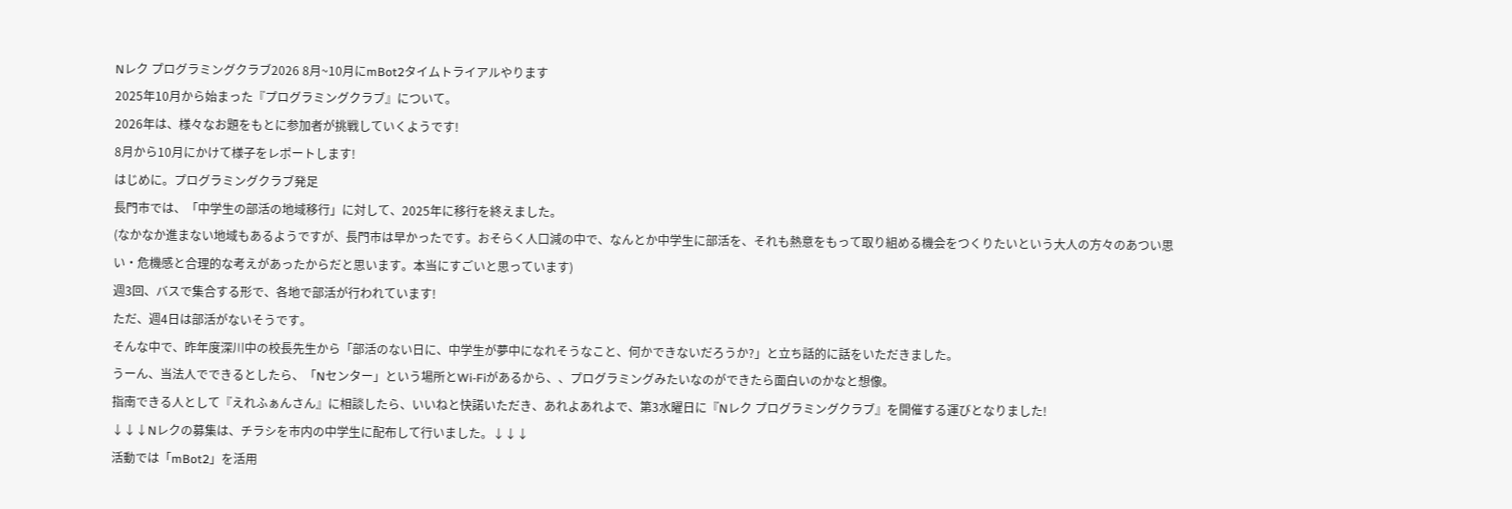Nレク プログラミングクラブ2026 8月~10月にmBot2タイムトライアルやります
2025年10月から始まった『プログラミングクラブ』について。
2026年は、様々なお題をもとに参加者が挑戦していくようです!
8月から10月にかけて様子をレポートします!
はじめに。プログラミングクラブ発足
長門市では、「中学生の部活の地域移行」に対して、2025年に移行を終えました。
(なかなか進まない地域もあるようですが、長門市は早かったです。おそらく人口減の中で、なんとか中学生に部活を、それも熱意をもって取り組める機会をつくりたいという大人の方々のあつい思い・危機感と合理的な考えがあったからだと思います。本当にすごいと思っています)
週3回、バスで集合する形で、各地で部活が行われています!
ただ、週4日は部活がないそうです。
そんな中で、昨年度深川中の校長先生から「部活のない日に、中学生が夢中になれそうなこと、何かできないだろうか?」と立ち話的に話をいただきました。
うーん、当法人でできるとしたら、「Nセンター」という場所とWi-Fiがあるから、、プログラミングみたいなのができたら面白いのかなと想像。
指南できる人として『えれふぁんさん』に相談したら、いいねと快諾いただき、あれよあれよで、第3水曜日に『Nレク プログラミングクラブ』を開催する運びとなりました!
↓↓↓Nレクの募集は、チラシを市内の中学生に配布して行いました。↓↓↓
活動では「mBot2」を活用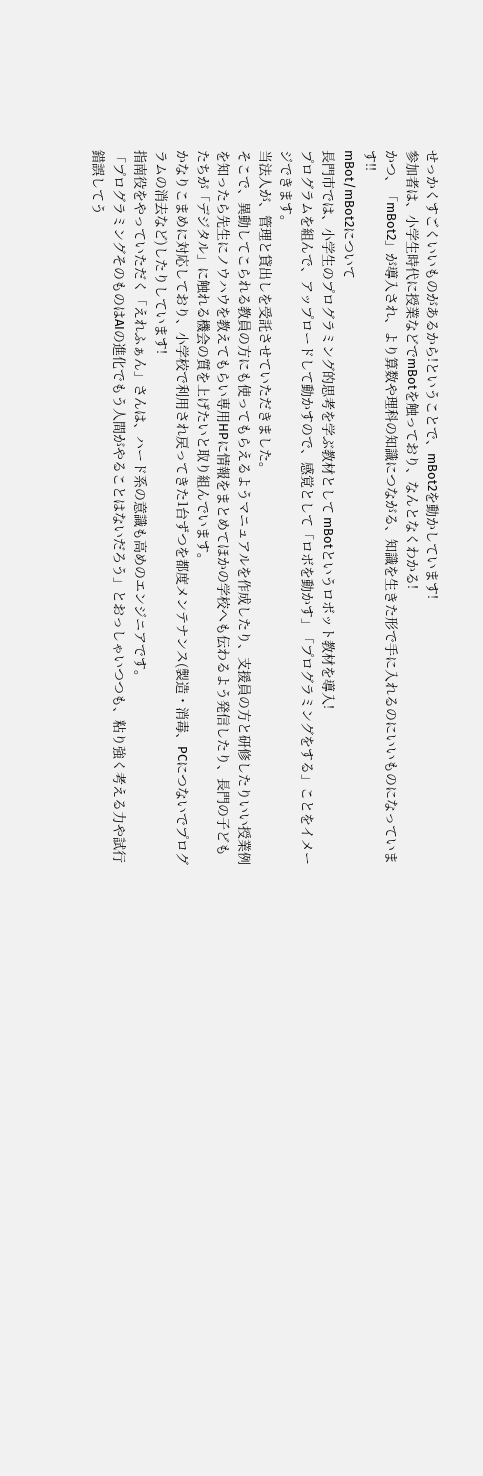せっかくすごくいいものがあるから!ということで、mBot2を動かしています!
参加者は、小学生時代に授業などでmBotを触っており、なんとなくわかる!
かつ、「mBot2」が導入され、より算数や理科の知識につながる、知識を生きた形で手に入れるのにいいものになっています!!
mBot/mBot2について
長門市では、小学生のプログラミング的思考を学ぶ教材として mBotというロボット教材を導入!
プログラムを組んで、アップロードして動かすので、感覚として「ロボを動かす」「プログラミングをする」ことをイメージできます。
当法人が、管理と貸出しを受託させていただきました。
そこで、異動してこられる教員の方にも使ってもらえるようマニュアルを作成したり、支援員の方と研修したりいい授業例を知ったら先生にノウハウを教えてもらい専用HPに情報をまとめてほかの学校へも伝わるよう発信したり、長門の子どもたちが「デジタル」に触れる機会の質を上げたいと取り組んでいます。
かなりこまめに対応しており、小学校で利用され戻ってきた1台ずつを都度メンテナンス(製造・消毒、PCにつないでプログラムの消去など)したりしています!
指南役をやっていただく「えれふぁん」さんは、ハード系の意識も高めのエンジニアです。
「プログラミングそのものはAIの進化でもう人間がやることはないだろう」とおっしゃいつつも、粘り強く考える力や試行錯誤してう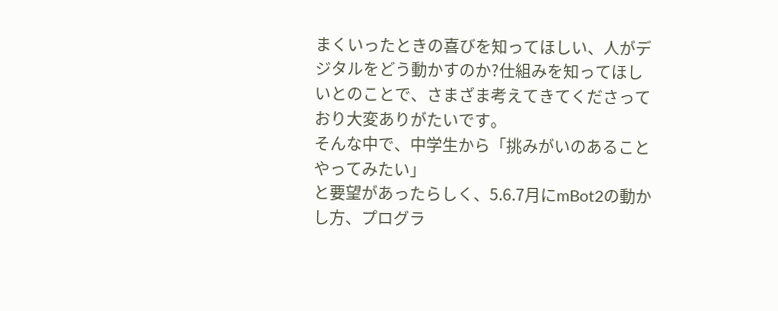まくいったときの喜びを知ってほしい、人がデジタルをどう動かすのか?仕組みを知ってほしいとのことで、さまざま考えてきてくださっており大変ありがたいです。
そんな中で、中学生から「挑みがいのあることやってみたい」
と要望があったらしく、5.6.7月にmBot2の動かし方、プログラ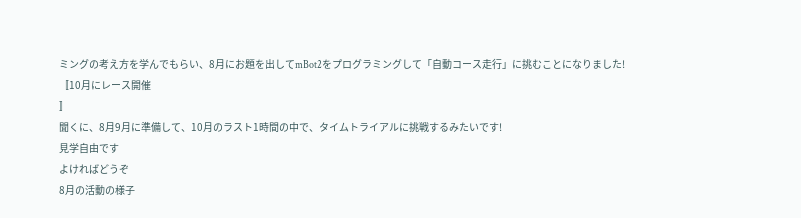ミングの考え方を学んでもらい、8月にお題を出してmBot2をプログラミングして「自動コース走行」に挑むことになりました!
〚10月にレース開催
〛
聞くに、8月9月に準備して、10月のラスト1時間の中で、タイムトライアルに挑戦するみたいです!
見学自由です
よければどうぞ
8月の活動の様子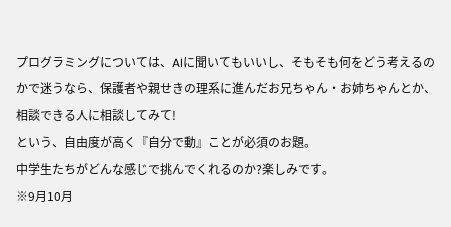プログラミングについては、AIに聞いてもいいし、そもそも何をどう考えるのかで迷うなら、保護者や親せきの理系に進んだお兄ちゃん・お姉ちゃんとか、相談できる人に相談してみて!
という、自由度が高く『自分で動』ことが必須のお題。
中学生たちがどんな感じで挑んでくれるのか?楽しみです。
※9月10月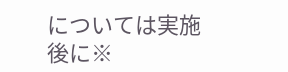については実施後に※